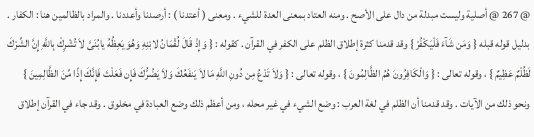@ 267 @ أصلية وليست مبدلة من دال على الأصح . ومنه العتاد بمعنى العدة للشيء . ومعنى ( أعتدنا ) : أرصدنا وأعددنا . والمراد بالظالمين هنا : الكفار . بدليل قوله قبله { وَمَن شَآءَ فَلْيَكْفُرْ } وقد قدمنا كثرة إطلاق الظلم على الكفر في القرآن . كقوله : { وَإِذْ قَالَ لُقْمَانُ لابْنِهِ وَهُوَ يَعِظُهُ يابُنَىَّ لاَ تُشْرِكْ بِاللَّهِ إِنَّ الشِّرْكَ لَظُلْمٌ عَظِيمٌ } ، وقوله تعالى : { وَالْكَافِرُونَ هُمُ الظَّالِمُونَ } ، وقوله تعالى : { وَلاَ تَدْعُ مِن دُونِ اللَّهِ مَا لاَ يَنفَعُكَ وَلاَ يَضُرُّكَ فَإِن فَعَلْتَ فَإِنَّكَ إِذًا مِّنَ الظَّالِمِينَ } ونحو ذلك من الآيات . وقد قدمنا أن الظلم في لغة العرب : وضع الشيء في غير محله ، ومن أعظم ذلك وضع العبادة في مخلوق . وقد جاء في القرآن إطلاق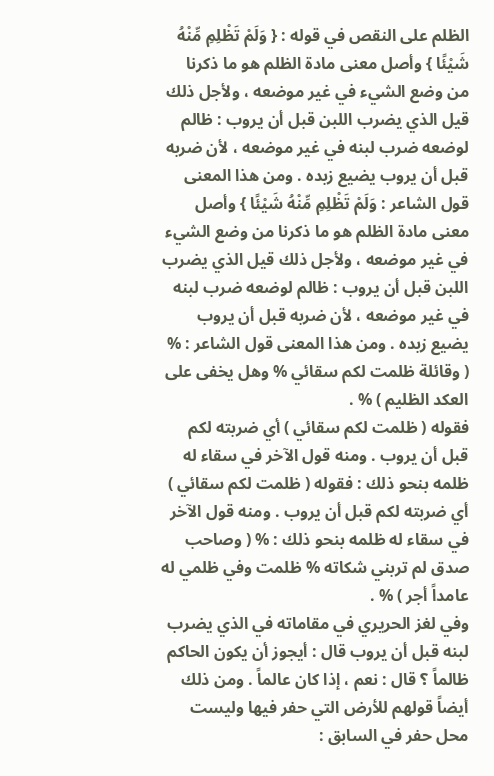الظلم على النقص في قوله : { وَلَمْ تَظْلِمِ مِّنْهُ شَيْئًا } وأصل معنى مادة الظلم هو ما ذكرنا من وضع الشيء في غير موضعه ، ولأجل ذلك قيل الذي يضرب اللبن قبل أن يروب : ظالم لوضعه ضرب لبنه في غير موضعه ، لأن ضربه قبل أن يروب يضيع زبده . ومن هذا المعنى قول الشاعر : وَلَمْ تَظْلِمِ مِّنْهُ شَيْئًا } وأصل معنى مادة الظلم هو ما ذكرنا من وضع الشيء في غير موضعه ، ولأجل ذلك قيل الذي يضرب اللبن قبل أن يروب : ظالم لوضعه ضرب لبنه في غير موضعه ، لأن ضربه قبل أن يروب يضيع زبده . ومن هذا المعنى قول الشاعر : % ( وقائلة ظلمت لكم سقائي % وهل يخفى على العكد الظليم ) % .
فقوله ( ظلمت لكم سقائي ) أي ضربته لكم قبل أن يروب . ومنه قول الآخر في سقاء له ظلمه بنحو ذلك : فقوله ( ظلمت لكم سقائي ) أي ضربته لكم قبل أن يروب . ومنه قول الآخر في سقاء له ظلمه بنحو ذلك : % ( وصاحب صدق لم تربني شكاته % ظلمت وفي ظلمي له عامداً أجر ) % .
وفي لغز الحريري في مقاماته في الذي يضرب لبنه قبل أن يروب قال : أيجوز أن يكون الحاكم ظالماً ؟ قال : نعم ، إذا كان عالماً . ومن ذلك أيضاً قولهم للأرض التي حفر فيها وليست محل حفر في السابق :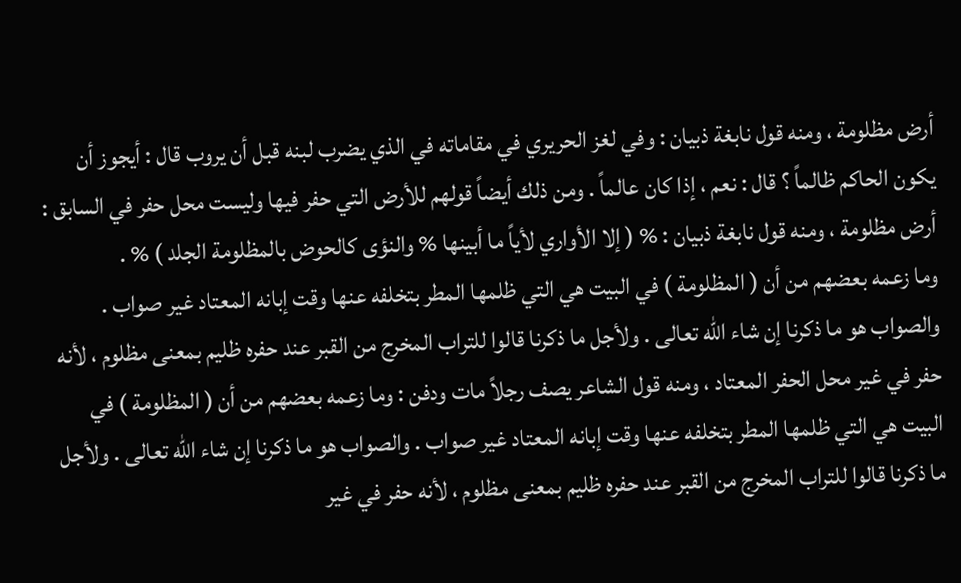أرض مظلومة ، ومنه قول نابغة ذبيان : وفي لغز الحريري في مقاماته في الذي يضرب لبنه قبل أن يروب قال : أيجوز أن يكون الحاكم ظالماً ؟ قال : نعم ، إذا كان عالماً . ومن ذلك أيضاً قولهم للأرض التي حفر فيها وليست محل حفر في السابق : أرض مظلومة ، ومنه قول نابغة ذبيان : % ( إلا الأواري لأياً ما أبينها % والنؤى كالحوض بالمظلومة الجلد ) % .
وما زعمه بعضهم من أن ( المظلومة ) في البيت هي التي ظلمها المطر بتخلفه عنها وقت إبانه المعتاد غير صواب . والصواب هو ما ذكرنا إن شاء الله تعالى . ولأجل ما ذكرنا قالوا للتراب المخرج من القبر عند حفره ظليم بمعنى مظلوم ، لأنه حفر في غير محل الحفر المعتاد ، ومنه قول الشاعر يصف رجلاً مات ودفن : وما زعمه بعضهم من أن ( المظلومة ) في البيت هي التي ظلمها المطر بتخلفه عنها وقت إبانه المعتاد غير صواب . والصواب هو ما ذكرنا إن شاء الله تعالى . ولأجل ما ذكرنا قالوا للتراب المخرج من القبر عند حفره ظليم بمعنى مظلوم ، لأنه حفر في غير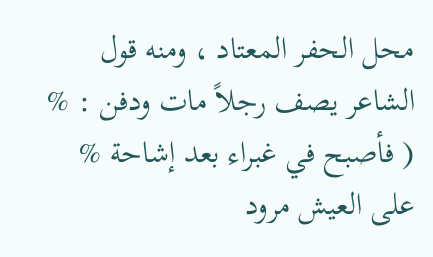محل الحفر المعتاد ، ومنه قول الشاعر يصف رجلاً مات ودفن : % ( فأصبح في غبراء بعد إشاحة % على العيش مرود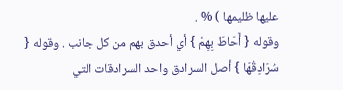عليها ظليمها ) % .
وقوله { أَحَاطَ بِهِمْ } أي أحدق بهم من كل جانب . وقوله { سُرَادِقُهَا } أصل السرادق واحد السرادقات التي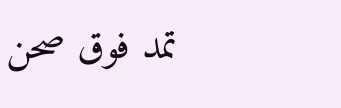تمد فوق صحن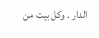الدار . وكل بيت من